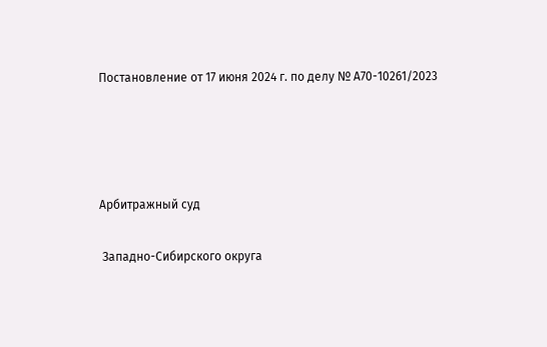Постановление от 17 июня 2024 г. по делу № А70-10261/2023




Арбитражный суд

 Западно-Сибирского округа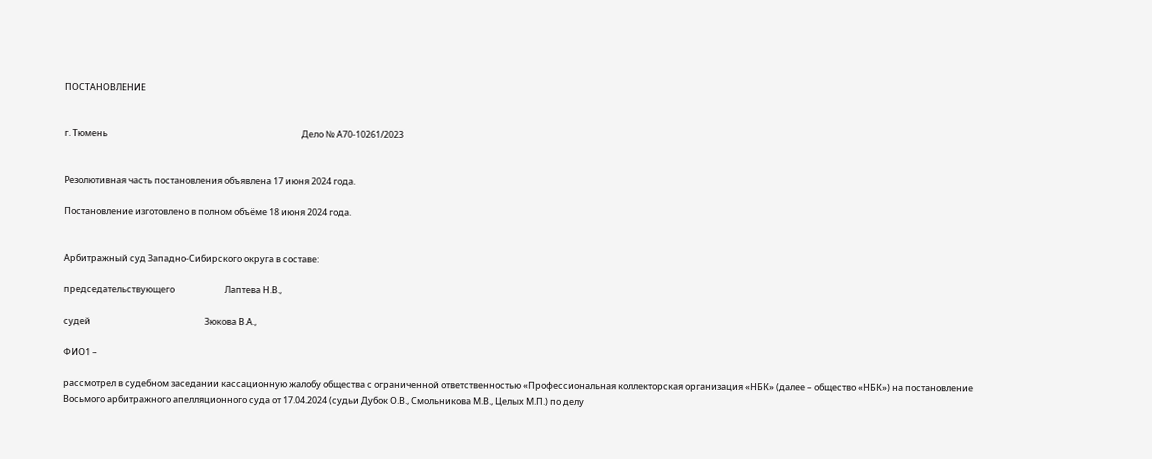ПОСТАНОВЛЕНИЕ


г. Тюмень                                                                                                 Дело № А70-10261/2023


Резолютивная часть постановления объявлена 17 июня 2024 года.

Постановление изготовлено в полном объёме 18 июня 2024 года.


Арбитражный суд Западно-Сибирского округа в составе:

председательствующего                         Лаптева Н.В.,

судей                                                         Зюкова В.А.,

ФИО1 –

рассмотрел в судебном заседании кассационную жалобу общества с ограниченной ответственностью «Профессиональная коллекторская организация «НБК» (далее – общество «НБК») на постановление Восьмого арбитражного апелляционного суда от 17.04.2024 (судьи Дубок О.В., Смольникова М.В., Целых М.П.) по делу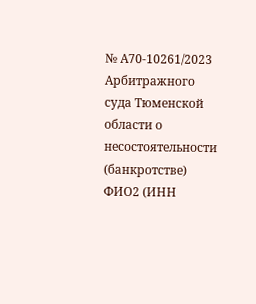№ А70-10261/2023 Арбитражного суда Тюменской области о несостоятельности (банкротстве) ФИО2 (ИНН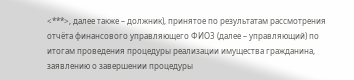<***>, далее также – должник), принятое по результатам рассмотрения отчёта финансового управляющего ФИО3 (далее – управляющий) по итогам проведения процедуры реализации имущества гражданина, заявлению о завершении процедуры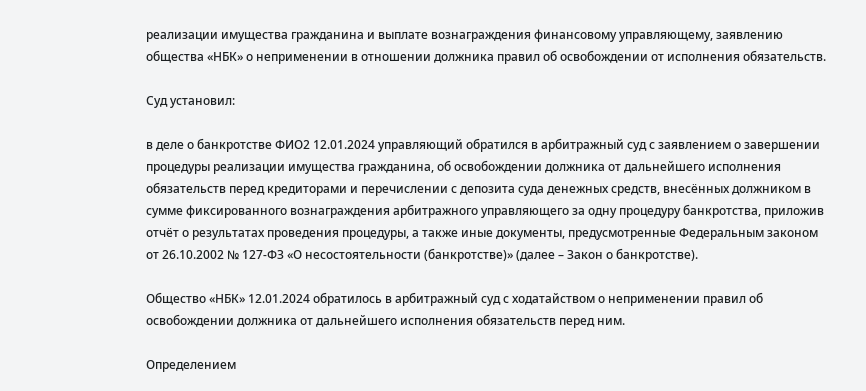реализации имущества гражданина и выплате вознаграждения финансовому управляющему, заявлению общества «НБК» о неприменении в отношении должника правил об освобождении от исполнения обязательств.

Суд установил:

в деле о банкротстве ФИО2 12.01.2024 управляющий обратился в арбитражный суд с заявлением о завершении процедуры реализации имущества гражданина, об освобождении должника от дальнейшего исполнения обязательств перед кредиторами и перечислении с депозита суда денежных средств, внесённых должником в сумме фиксированного вознаграждения арбитражного управляющего за одну процедуру банкротства, приложив отчёт о результатах проведения процедуры, а также иные документы, предусмотренные Федеральным законом от 26.10.2002 № 127-ФЗ «О несостоятельности (банкротстве)» (далее – Закон о банкротстве).

Общество «НБК» 12.01.2024 обратилось в арбитражный суд с ходатайством о неприменении правил об освобождении должника от дальнейшего исполнения обязательств перед ним.

Определением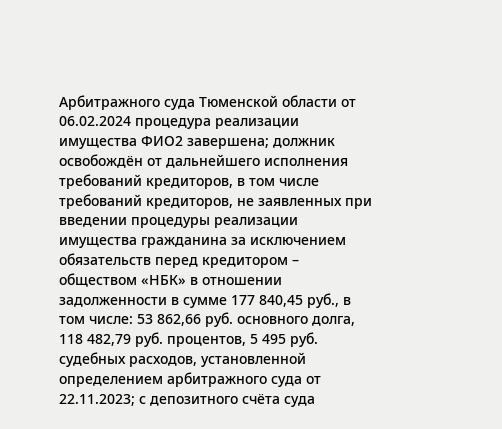Арбитражного суда Тюменской области от 06.02.2024 процедура реализации имущества ФИО2 завершена; должник освобождён от дальнейшего исполнения требований кредиторов, в том числе требований кредиторов, не заявленных при введении процедуры реализации имущества гражданина за исключением обязательств перед кредитором – обществом «НБК» в отношении задолженности в сумме 177 840,45 руб., в том числе: 53 862,66 руб. основного долга, 118 482,79 руб. процентов, 5 495 руб. судебных расходов, установленной определением арбитражного суда от 22.11.2023; с депозитного счёта суда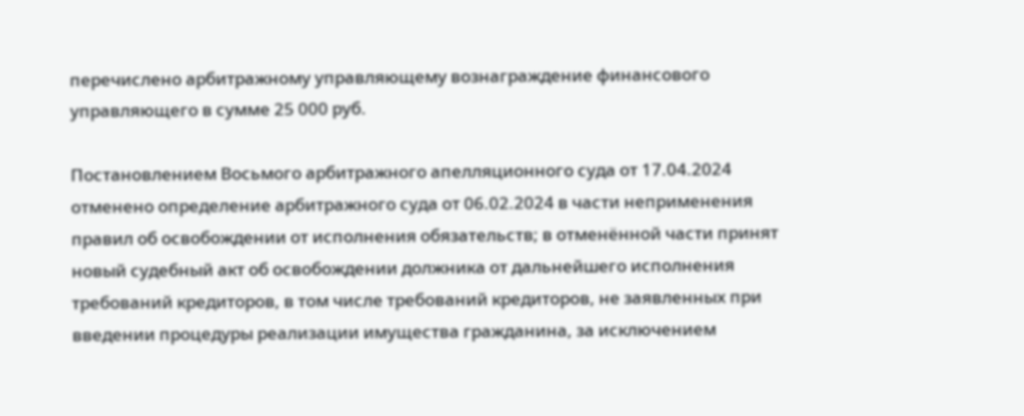перечислено арбитражному управляющему вознаграждение финансового управляющего в сумме 25 000 руб.

Постановлением Восьмого арбитражного апелляционного суда от 17.04.2024 отменено определение арбитражного суда от 06.02.2024 в части неприменения правил об освобождении от исполнения обязательств; в отменённой части принят новый судебный акт об освобождении должника от дальнейшего исполнения требований кредиторов, в том числе требований кредиторов, не заявленных при введении процедуры реализации имущества гражданина, за исключением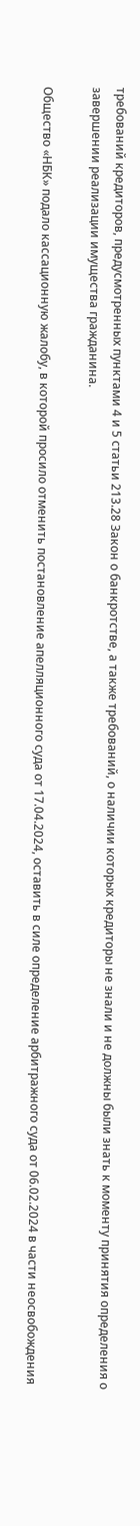требований кредиторов, предусмотренных пунктами 4 и 5 статьи 213.28 Закон о банкротстве, а также требований, о наличии которых кредиторы не знали и не должны были знать к моменту принятия определения о завершении реализации имущества гражданина.

Общество «НБК» подало кассационную жалобу, в которой просило отменить постановление апелляционного суда от 17.04.2024, оставить в силе определение арбитражного суда от 06.02.2024 в части неосвобождения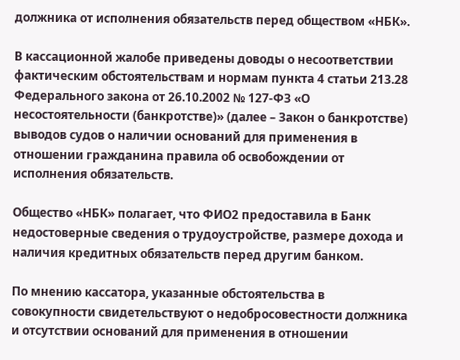должника от исполнения обязательств перед обществом «НБК».

В кассационной жалобе приведены доводы о несоответствии фактическим обстоятельствам и нормам пункта 4 статьи 213.28 Федерального закона от 26.10.2002 № 127-ФЗ «О несостоятельности (банкротстве)» (далее – Закон о банкротстве) выводов судов о наличии оснований для применения в отношении гражданина правила об освобождении от исполнения обязательств.

Общество «НБК» полагает, что ФИО2 предоставила в Банк недостоверные сведения о трудоустройстве, размере дохода и наличия кредитных обязательств перед другим банком.

По мнению кассатора, указанные обстоятельства в совокупности свидетельствуют о недобросовестности должника и отсутствии оснований для применения в отношении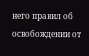него правил об освобождении от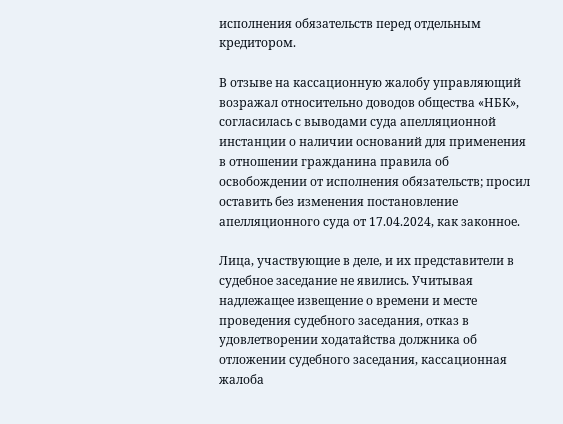исполнения обязательств перед отдельным кредитором.

В отзыве на кассационную жалобу управляющий возражал относительно доводов общества «НБК», согласилась с выводами суда апелляционной инстанции о наличии оснований для применения в отношении гражданина правила об освобождении от исполнения обязательств; просил оставить без изменения постановление апелляционного суда от 17.04.2024, как законное.

Лица, участвующие в деле, и их представители в судебное заседание не явились. Учитывая надлежащее извещение о времени и месте проведения судебного заседания, отказ в удовлетворении ходатайства должника об отложении судебного заседания, кассационная жалоба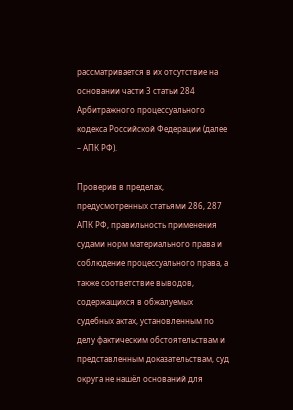рассматривается в их отсутствие на основании части 3 статьи 284 Арбитражного процессуального кодекса Российской Федерации (далее – АПК РФ).

Проверив в пределах, предусмотренных статьями 286, 287 АПК РФ, правильность применения судами норм материального права и соблюдение процессуального права, а также соответствие выводов, содержащихся в обжалуемых судебных актах, установленным по делу фактическим обстоятельствам и представленным доказательствам, суд округа не нашёл оснований для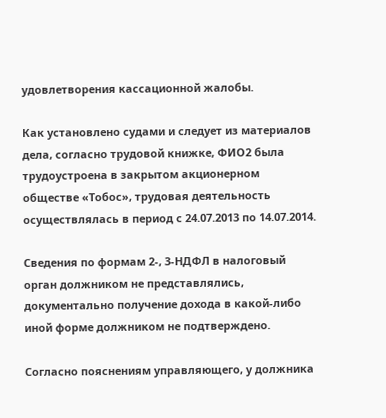удовлетворения кассационной жалобы.

Как установлено судами и следует из материалов дела, согласно трудовой книжке, ФИО2 была трудоустроена в закрытом акционерном обществе «Тобос», трудовая деятельность осуществлялась в период с 24.07.2013 по 14.07.2014.

Сведения по формам 2-, 3-НДФЛ в налоговый орган должником не представлялись, документально получение дохода в какой-либо иной форме должником не подтверждено.

Согласно пояснениям управляющего, у должника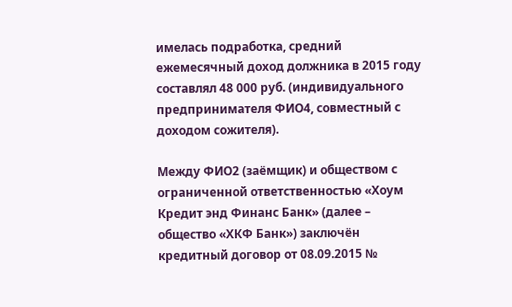имелась подработка, средний ежемесячный доход должника в 2015 году составлял 48 000 руб. (индивидуального предпринимателя ФИО4, совместный с доходом сожителя).

Между ФИО2 (заёмщик) и обществом с ограниченной ответственностью «Хоум Кредит энд Финанс Банк» (далее – общество «ХКФ Банк») заключён кредитный договор от 08.09.2015 №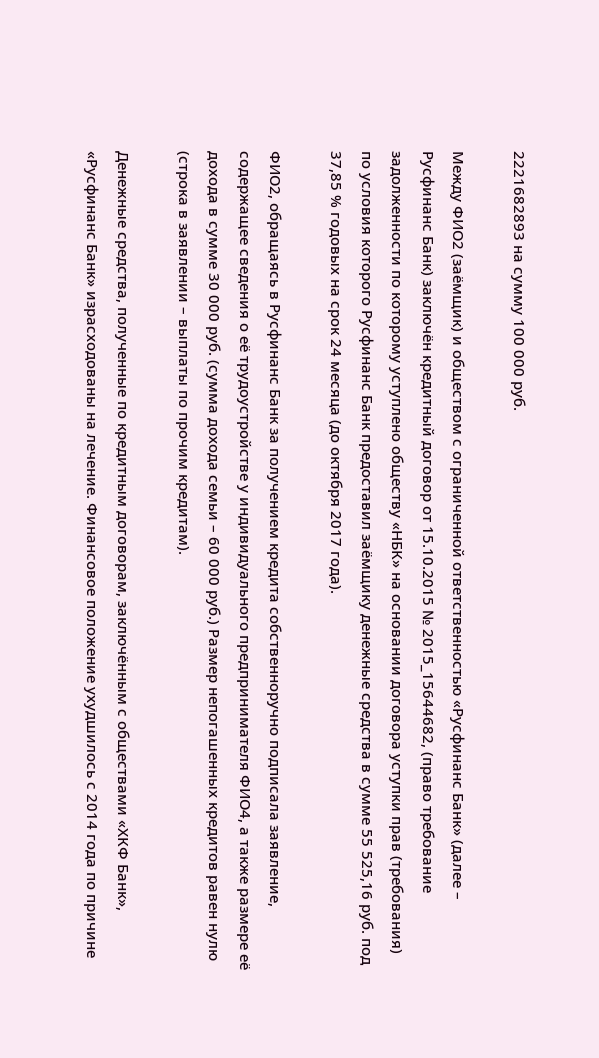2221682893 на сумму 100 000 руб.

Между ФИО2 (заёмщик) и обществом с ограниченной ответственностью «Русфинанс Банк» (далее – Русфинанс Банк) заключён кредитный договор от 15.10.2015 № 2015_15644682, (право требование задолженности по которому уступлено обществу «НБК» на основании договора уступки прав (требования) по условия которого Русфинанс Банк предоставил заёмщику денежные средства в сумме 55 525,16 руб. под 37,85 % годовых на срок 24 месяца (до октября 2017 года).

ФИО2, обращаясь в Русфинанс Банк за получением кредита собственноручно подписала заявление, содержащее сведения о её трудоустройстве у индивидуального предпринимателя ФИО4, а также размере её дохода в сумме 30 000 руб. (сумма дохода семьи – 60 000 руб.) Размер непогашенных кредитов равен нулю (строка в заявлении – выплаты по прочим кредитам).

Денежные средства, полученные по кредитным договорам, заключённым с обществами «ХКФ Банк», «Русфинанс Банк» израсходованы на лечение. Финансовое положение ухудшилось с 2014 года по причине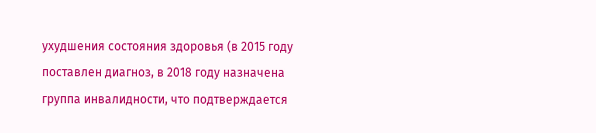ухудшения состояния здоровья (в 2015 году поставлен диагноз, в 2018 году назначена группа инвалидности, что подтверждается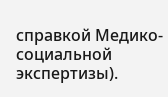справкой Медико-социальной экспертизы).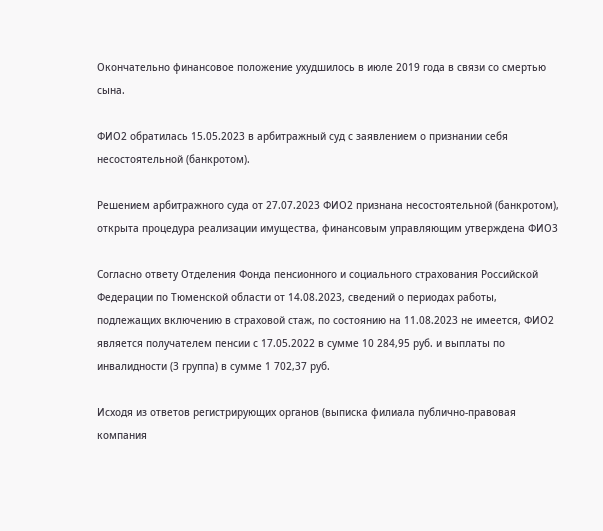Окончательно финансовое положение ухудшилось в июле 2019 года в связи со смертью сына.

ФИО2 обратилась 15.05.2023 в арбитражный суд с заявлением о признании себя несостоятельной (банкротом).

Решением арбитражного суда от 27.07.2023 ФИО2 признана несостоятельной (банкротом), открыта процедура реализации имущества, финансовым управляющим утверждена ФИО3

Согласно ответу Отделения Фонда пенсионного и социального страхования Российской Федерации по Тюменской области от 14.08.2023, сведений о периодах работы, подлежащих включению в страховой стаж, по состоянию на 11.08.2023 не имеется, ФИО2 является получателем пенсии с 17.05.2022 в сумме 10 284,95 руб. и выплаты по инвалидности (3 группа) в сумме 1 702,37 руб.

Исходя из ответов регистрирующих органов (выписка филиала публично-правовая компания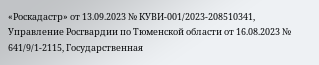«Роскадастр» от 13.09.2023 № КУВИ-001/2023-208510341, Управление Росгвардии по Тюменской области от 16.08.2023 № 641/9/1-2115, Государственная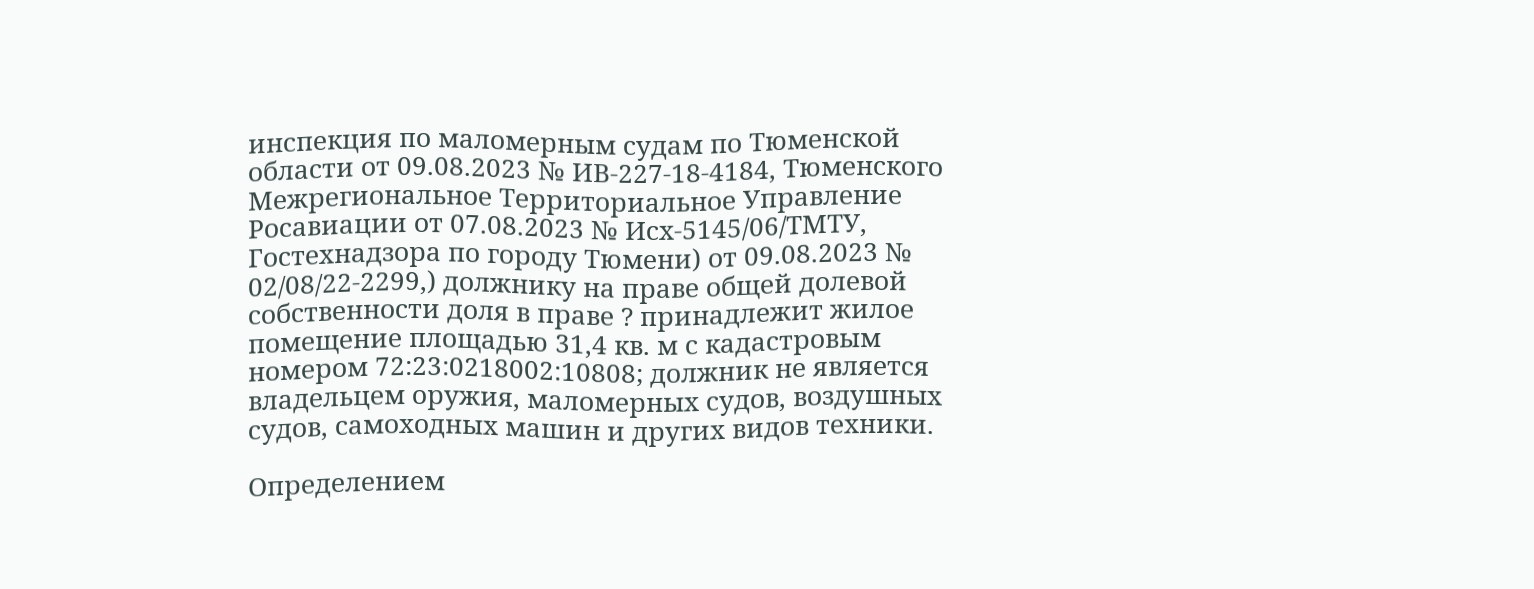инспекция по маломерным судам по Тюменской области от 09.08.2023 № ИВ-227-18-4184, Тюменского Межрегиональное Территориальное Управление Росавиации от 07.08.2023 № Исх-5145/06/ТМТУ, Гостехнадзора по городу Тюмени) от 09.08.2023 № 02/08/22-2299,) должнику на праве общей долевой собственности доля в праве ? принадлежит жилое помещение площадью 31,4 кв. м с кадастровым номером 72:23:0218002:10808; должник не является владельцем оружия, маломерных судов, воздушных судов, самоходных машин и других видов техники.

Определением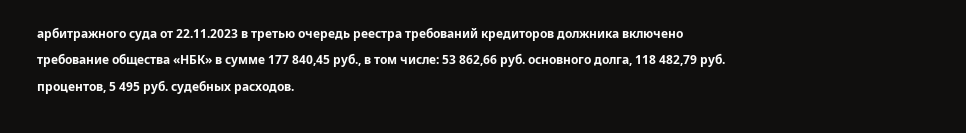арбитражного суда от 22.11.2023 в третью очередь реестра требований кредиторов должника включено требование общества «НБК» в сумме 177 840,45 руб., в том числе: 53 862,66 руб. основного долга, 118 482,79 руб. процентов, 5 495 руб. судебных расходов.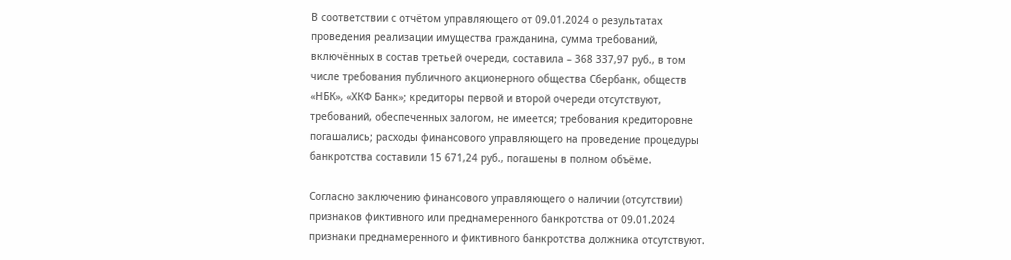В соответствии с отчётом управляющего от 09.01.2024 о результатах проведения реализации имущества гражданина, сумма требований, включённых в состав третьей очереди, составила – 368 337,97 руб., в том числе требования публичного акционерного общества Сбербанк, обществ «НБК», «ХКФ Банк»; кредиторы первой и второй очереди отсутствуют, требований, обеспеченных залогом, не имеется; требования кредиторовне погашались; расходы финансового управляющего на проведение процедуры банкротства составили 15 671,24 руб., погашены в полном объёме.

Согласно заключению финансового управляющего о наличии (отсутствии) признаков фиктивного или преднамеренного банкротства от 09.01.2024 признаки преднамеренного и фиктивного банкротства должника отсутствуют.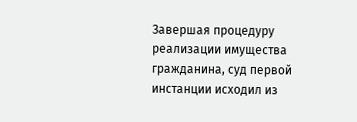Завершая процедуру реализации имущества гражданина, суд первой инстанции исходил из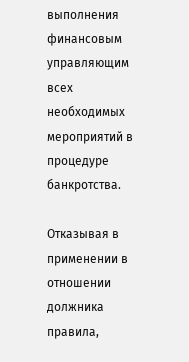выполнения финансовым управляющим всех необходимых мероприятий в процедуре банкротства.

Отказывая в применении в отношении должника правила,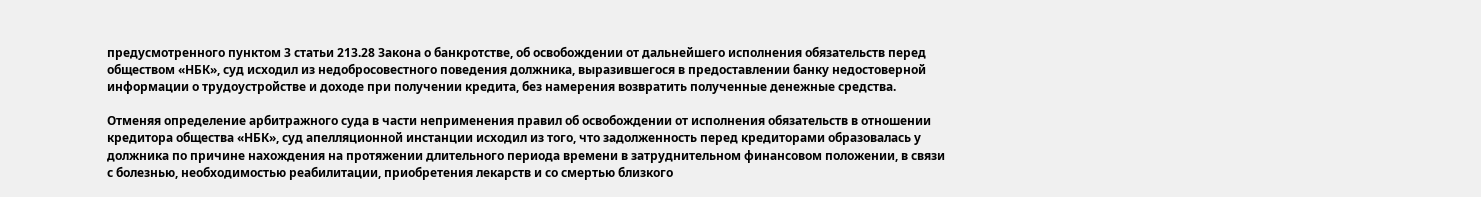предусмотренного пунктом 3 статьи 213.28 Закона о банкротстве, об освобождении от дальнейшего исполнения обязательств перед обществом «НБК», суд исходил из недобросовестного поведения должника, выразившегося в предоставлении банку недостоверной информации о трудоустройстве и доходе при получении кредита, без намерения возвратить полученные денежные средства.

Отменяя определение арбитражного суда в части неприменения правил об освобождении от исполнения обязательств в отношении кредитора общества «НБК», суд апелляционной инстанции исходил из того, что задолженность перед кредиторами образовалась у должника по причине нахождения на протяжении длительного периода времени в затруднительном финансовом положении, в связи с болезнью, необходимостью реабилитации, приобретения лекарств и со смертью близкого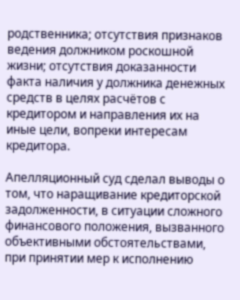родственника; отсутствия признаков ведения должником роскошной жизни; отсутствия доказанности факта наличия у должника денежных средств в целях расчётов с кредитором и направления их на иные цели, вопреки интересам кредитора.

Апелляционный суд сделал выводы о том, что наращивание кредиторской задолженности, в ситуации сложного финансового положения, вызванного объективными обстоятельствами, при принятии мер к исполнению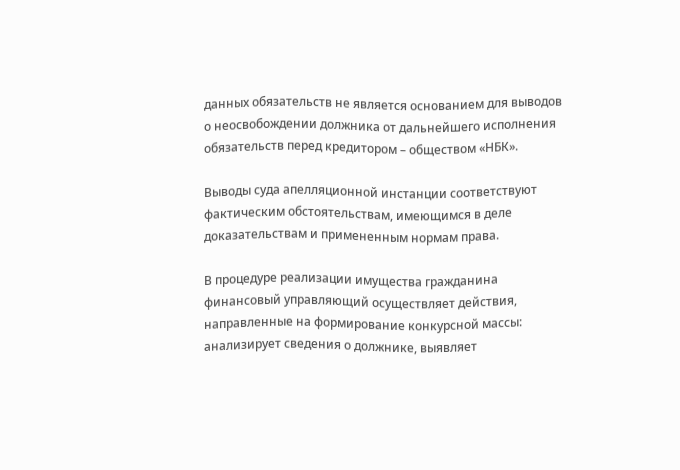данных обязательств не является основанием для выводов о неосвобождении должника от дальнейшего исполнения обязательств перед кредитором – обществом «НБК».

Выводы суда апелляционной инстанции соответствуют фактическим обстоятельствам, имеющимся в деле доказательствам и примененным нормам права.

В процедуре реализации имущества гражданина финансовый управляющий осуществляет действия, направленные на формирование конкурсной массы: анализирует сведения о должнике, выявляет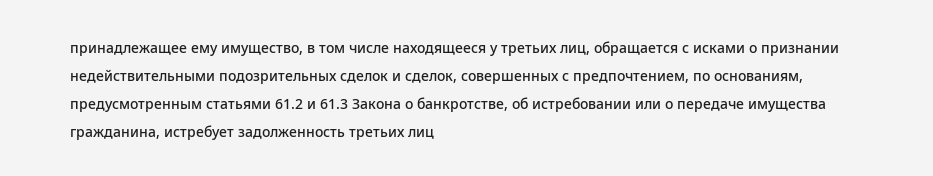принадлежащее ему имущество, в том числе находящееся у третьих лиц, обращается с исками о признании недействительными подозрительных сделок и сделок, совершенных с предпочтением, по основаниям, предусмотренным статьями 61.2 и 61.3 Закона о банкротстве, об истребовании или о передаче имущества гражданина, истребует задолженность третьих лиц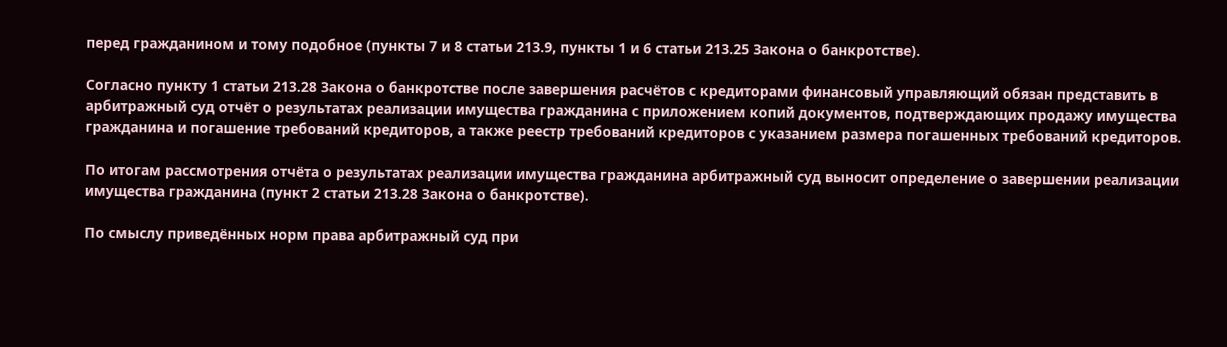перед гражданином и тому подобное (пункты 7 и 8 статьи 213.9, пункты 1 и 6 статьи 213.25 Закона о банкротстве).

Согласно пункту 1 статьи 213.28 Закона о банкротстве после завершения расчётов с кредиторами финансовый управляющий обязан представить в арбитражный суд отчёт о результатах реализации имущества гражданина с приложением копий документов, подтверждающих продажу имущества гражданина и погашение требований кредиторов, а также реестр требований кредиторов с указанием размера погашенных требований кредиторов.

По итогам рассмотрения отчёта о результатах реализации имущества гражданина арбитражный суд выносит определение о завершении реализации имущества гражданина (пункт 2 статьи 213.28 Закона о банкротстве).

По смыслу приведённых норм права арбитражный суд при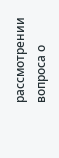рассмотрении вопроса о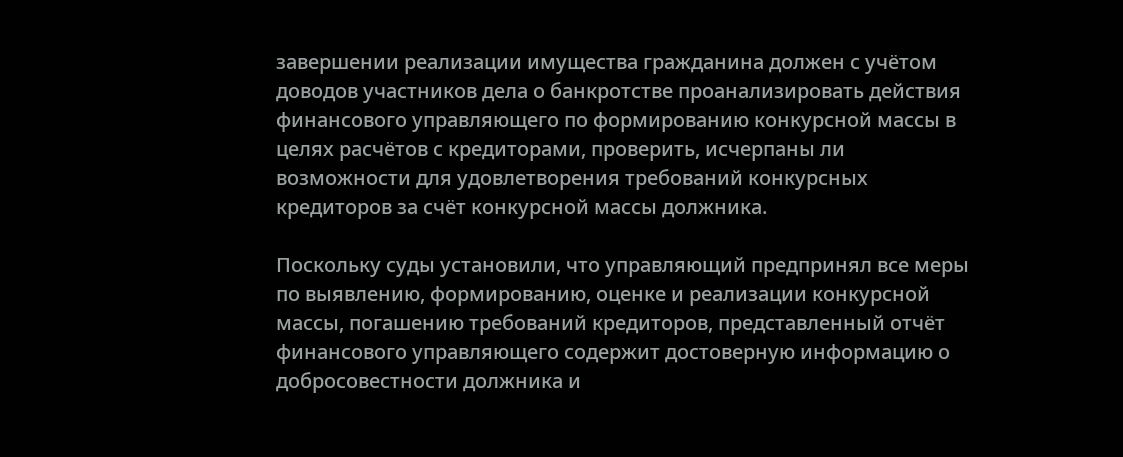завершении реализации имущества гражданина должен с учётом доводов участников дела о банкротстве проанализировать действия финансового управляющего по формированию конкурсной массы в целях расчётов с кредиторами, проверить, исчерпаны ли возможности для удовлетворения требований конкурсных кредиторов за счёт конкурсной массы должника.

Поскольку суды установили, что управляющий предпринял все меры по выявлению, формированию, оценке и реализации конкурсной массы, погашению требований кредиторов, представленный отчёт финансового управляющего содержит достоверную информацию о добросовестности должника и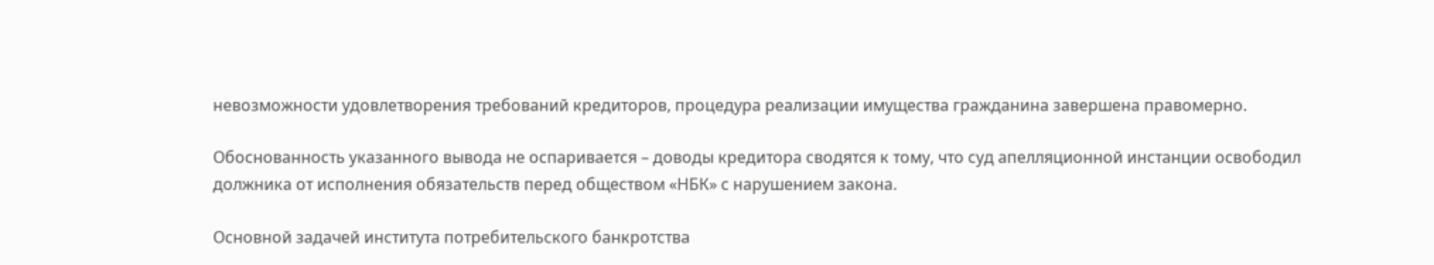невозможности удовлетворения требований кредиторов, процедура реализации имущества гражданина завершена правомерно.

Обоснованность указанного вывода не оспаривается – доводы кредитора сводятся к тому, что суд апелляционной инстанции освободил должника от исполнения обязательств перед обществом «НБК» с нарушением закона.

Основной задачей института потребительского банкротства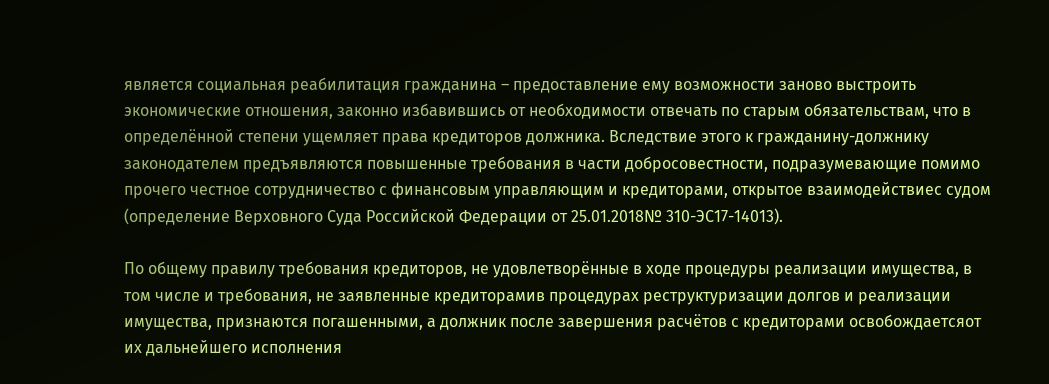является социальная реабилитация гражданина – предоставление ему возможности заново выстроить экономические отношения, законно избавившись от необходимости отвечать по старым обязательствам, что в определённой степени ущемляет права кредиторов должника. Вследствие этого к гражданину-должнику законодателем предъявляются повышенные требования в части добросовестности, подразумевающие помимо прочего честное сотрудничество с финансовым управляющим и кредиторами, открытое взаимодействиес судом (определение Верховного Суда Российской Федерации от 25.01.2018№ 310-ЭС17-14013).

По общему правилу требования кредиторов, не удовлетворённые в ходе процедуры реализации имущества, в том числе и требования, не заявленные кредиторамив процедурах реструктуризации долгов и реализации имущества, признаются погашенными, а должник после завершения расчётов с кредиторами освобождаетсяот их дальнейшего исполнения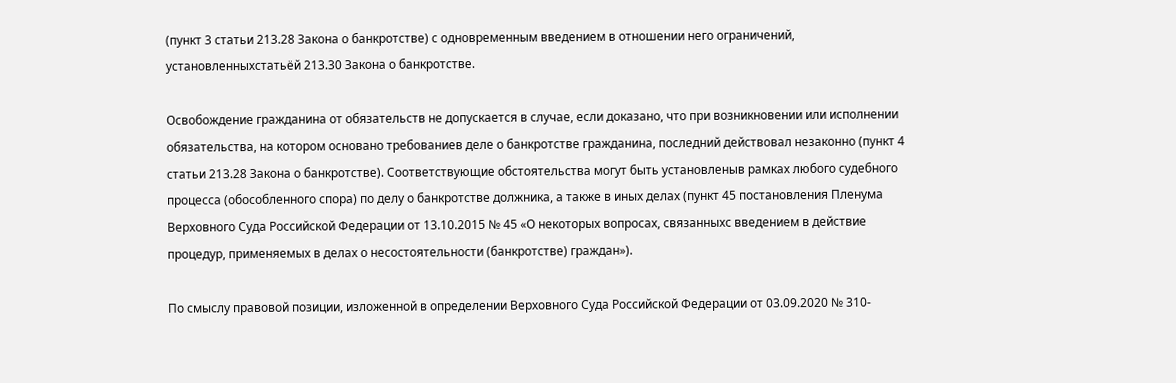(пункт 3 статьи 213.28 Закона о банкротстве) с одновременным введением в отношении него ограничений, установленныхстатьёй 213.30 Закона о банкротстве.

Освобождение гражданина от обязательств не допускается в случае, если доказано, что при возникновении или исполнении обязательства, на котором основано требованиев деле о банкротстве гражданина, последний действовал незаконно (пункт 4 статьи 213.28 Закона о банкротстве). Соответствующие обстоятельства могут быть установленыв рамках любого судебного процесса (обособленного спора) по делу о банкротстве должника, а также в иных делах (пункт 45 постановления Пленума Верховного Суда Российской Федерации от 13.10.2015 № 45 «О некоторых вопросах, связанныхс введением в действие процедур, применяемых в делах о несостоятельности (банкротстве) граждан»).

По смыслу правовой позиции, изложенной в определении Верховного Суда Российской Федерации от 03.09.2020 № 310-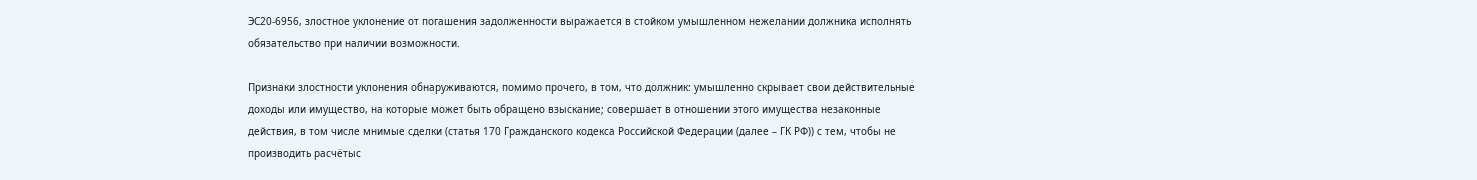ЭС20-6956, злостное уклонение от погашения задолженности выражается в стойком умышленном нежелании должника исполнять обязательство при наличии возможности.

Признаки злостности уклонения обнаруживаются, помимо прочего, в том, что должник: умышленно скрывает свои действительные доходы или имущество, на которые может быть обращено взыскание; совершает в отношении этого имущества незаконные действия, в том числе мнимые сделки (статья 170 Гражданского кодекса Российской Федерации (далее – ГК РФ)) с тем, чтобы не производить расчётыс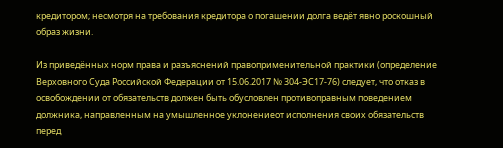кредитором; несмотря на требования кредитора о погашении долга ведёт явно роскошный образ жизни.

Из приведённых норм права и разъяснений правоприменительной практики (определение Верховного Суда Российской Федерации от 15.06.2017 № 304-ЭС17-76) следует, что отказ в освобождении от обязательств должен быть обусловлен противоправным поведением должника, направленным на умышленное уклонениеот исполнения своих обязательств перед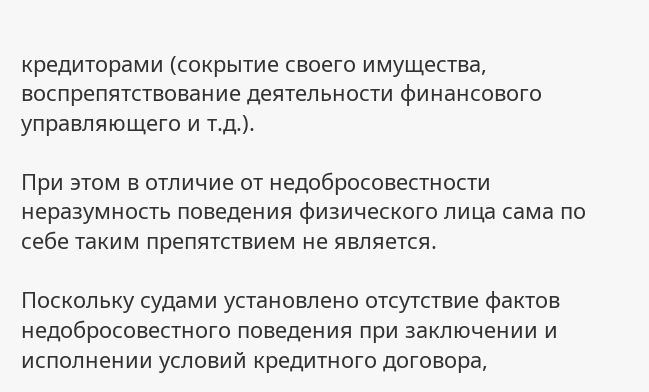кредиторами (сокрытие своего имущества, воспрепятствование деятельности финансового управляющего и т.д.).

При этом в отличие от недобросовестности неразумность поведения физического лица сама по себе таким препятствием не является.

Поскольку судами установлено отсутствие фактов недобросовестного поведения при заключении и исполнении условий кредитного договора,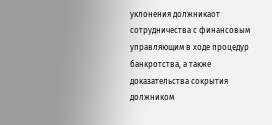уклонения должникаот сотрудничества с финансовым управляющим в ходе процедур банкротства, а также доказательства сокрытия должником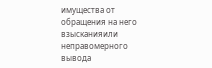имущества от обращения на него взысканияили неправомерного вывода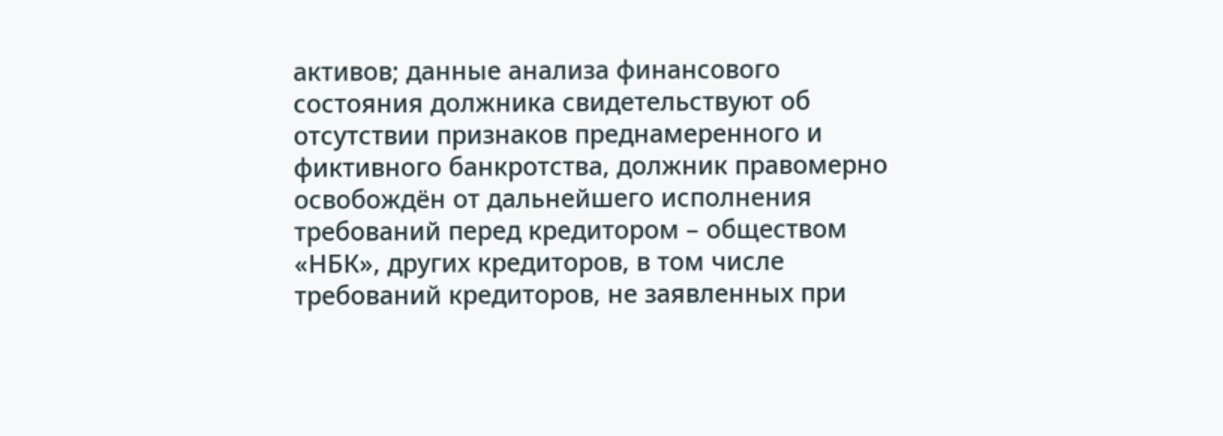активов; данные анализа финансового состояния должника свидетельствуют об отсутствии признаков преднамеренного и фиктивного банкротства, должник правомерно освобождён от дальнейшего исполнения требований перед кредитором – обществом «НБК», других кредиторов, в том числе требований кредиторов, не заявленных при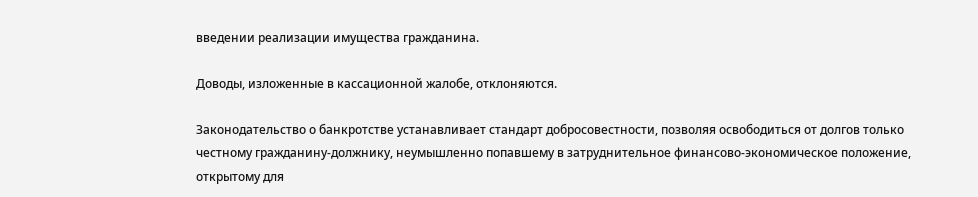введении реализации имущества гражданина.

Доводы, изложенные в кассационной жалобе, отклоняются.

Законодательство о банкротстве устанавливает стандарт добросовестности, позволяя освободиться от долгов только честному гражданину-должнику, неумышленно попавшему в затруднительное финансово-экономическое положение, открытому для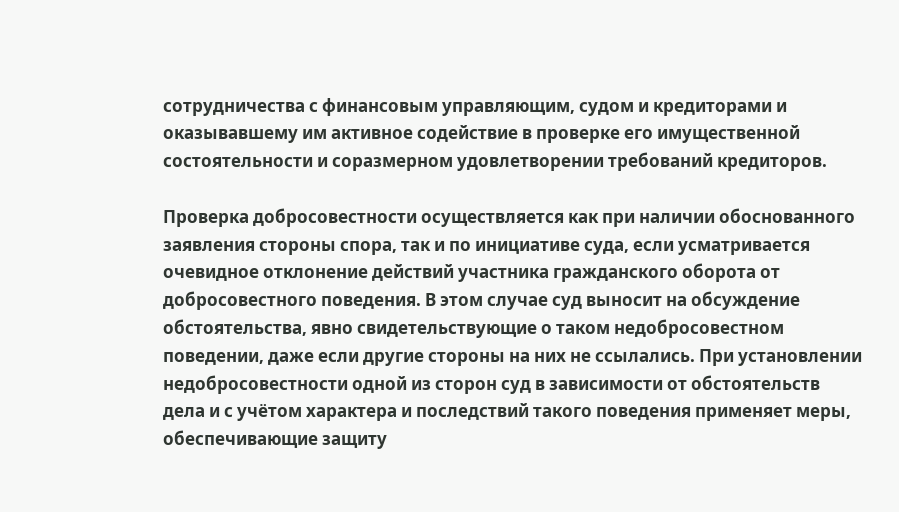сотрудничества с финансовым управляющим, судом и кредиторами и оказывавшему им активное содействие в проверке его имущественной состоятельности и соразмерном удовлетворении требований кредиторов.

Проверка добросовестности осуществляется как при наличии обоснованного заявления стороны спора, так и по инициативе суда, если усматривается очевидное отклонение действий участника гражданского оборота от добросовестного поведения. В этом случае суд выносит на обсуждение обстоятельства, явно свидетельствующие о таком недобросовестном поведении, даже если другие стороны на них не ссылались. При установлении недобросовестности одной из сторон суд в зависимости от обстоятельств дела и с учётом характера и последствий такого поведения применяет меры, обеспечивающие защиту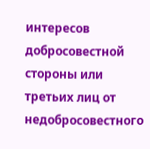интересов добросовестной стороны или третьих лиц от недобросовестного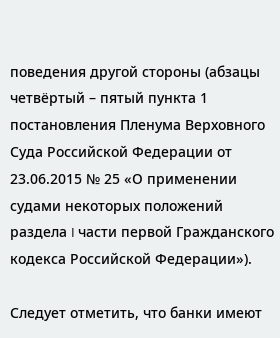поведения другой стороны (абзацы четвёртый – пятый пункта 1 постановления Пленума Верховного Суда Российской Федерации от 23.06.2015 № 25 «О применении судами некоторых положений раздела I части первой Гражданского кодекса Российской Федерации»).

Следует отметить, что банки имеют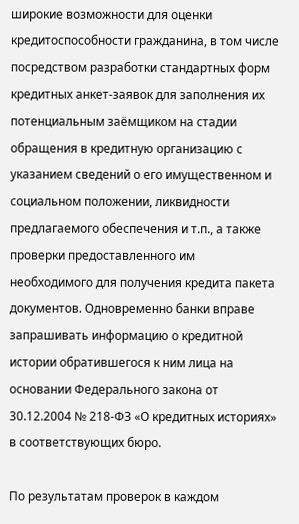широкие возможности для оценки кредитоспособности гражданина, в том числе посредством разработки стандартных форм кредитных анкет-заявок для заполнения их потенциальным заёмщиком на стадии обращения в кредитную организацию с указанием сведений о его имущественном и социальном положении, ликвидности предлагаемого обеспечения и т.п., а также проверки предоставленного им необходимого для получения кредита пакета документов. Одновременно банки вправе запрашивать информацию о кредитной истории обратившегося к ним лица на основании Федерального закона от 30.12.2004 № 218-ФЗ «О кредитных историях» в соответствующих бюро.

По результатам проверок в каждом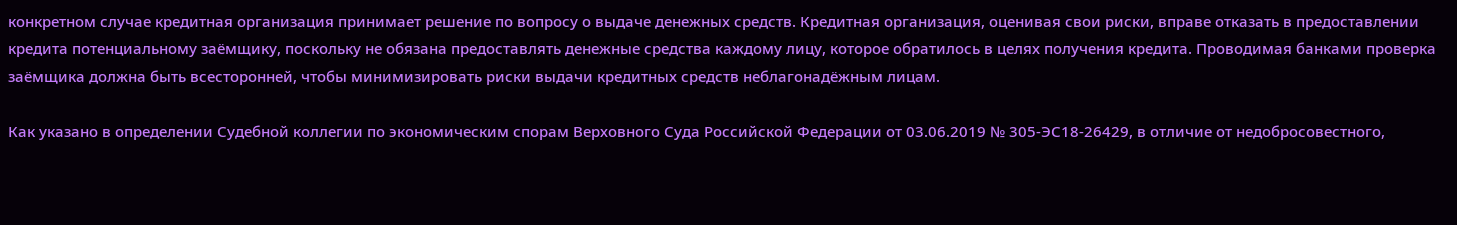конкретном случае кредитная организация принимает решение по вопросу о выдаче денежных средств. Кредитная организация, оценивая свои риски, вправе отказать в предоставлении кредита потенциальному заёмщику, поскольку не обязана предоставлять денежные средства каждому лицу, которое обратилось в целях получения кредита. Проводимая банками проверка заёмщика должна быть всесторонней, чтобы минимизировать риски выдачи кредитных средств неблагонадёжным лицам.

Как указано в определении Судебной коллегии по экономическим спорам Верховного Суда Российской Федерации от 03.06.2019 № 305-ЭС18-26429, в отличие от недобросовестного,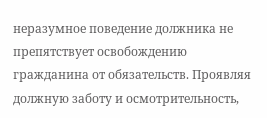неразумное поведение должника не препятствует освобождению гражданина от обязательств. Проявляя должную заботу и осмотрительность,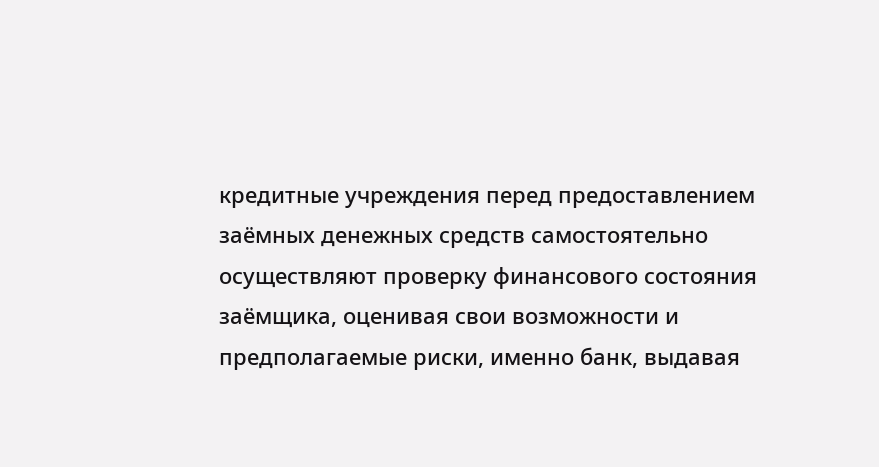кредитные учреждения перед предоставлением заёмных денежных средств самостоятельно осуществляют проверку финансового состояния заёмщика, оценивая свои возможности и предполагаемые риски, именно банк, выдавая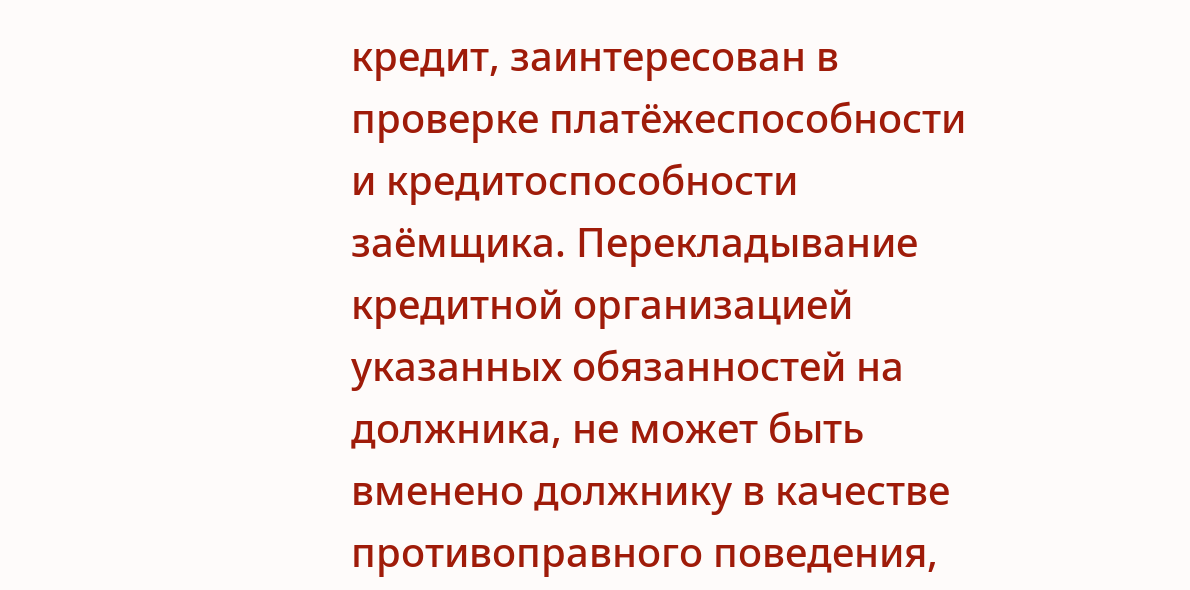кредит, заинтересован в проверке платёжеспособности и кредитоспособности заёмщика. Перекладывание кредитной организацией указанных обязанностей на должника, не может быть вменено должнику в качестве противоправного поведения,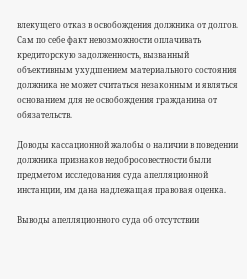влекущего отказ в освобождения должника от долгов. Сам по себе факт невозможности оплачивать кредиторскую задолженность, вызванный объективным ухудшением материального состояния должника не может считаться незаконным и являться основанием для не освобождения гражданина от обязательств.

Доводы кассационной жалобы о наличии в поведении должника признаков недобросовестности были предметом исследования суда апелляционной инстанции, им дана надлежащая правовая оценка.

Выводы апелляционного суда об отсутствии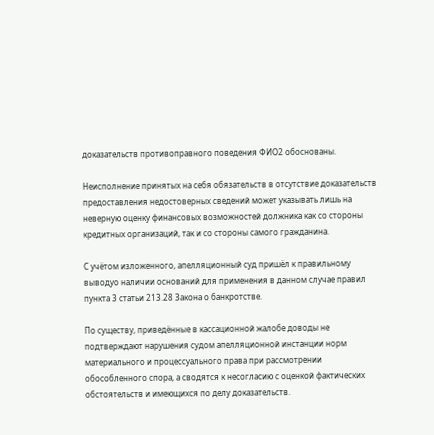доказательств противоправного поведения ФИО2 обоснованы.

Неисполнение принятых на себя обязательств в отсутствие доказательств предоставления недостоверных сведений может указывать лишь на неверную оценку финансовых возможностей должника как со стороны кредитных организаций, так и со стороны самого гражданина.

С учётом изложенного, апелляционный суд пришёл к правильному выводуо наличии оснований для применения в данном случае правил пункта 3 статьи 213.28 Закона о банкротстве.

По существу, приведённые в кассационной жалобе доводы не подтверждают нарушения судом апелляционной инстанции норм материального и процессуального права при рассмотрении обособленного спора, а сводятся к несогласию с оценкой фактических обстоятельств и имеющихся по делу доказательств.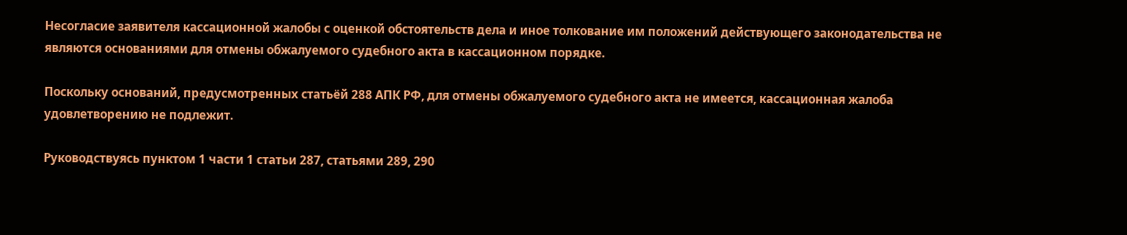Несогласие заявителя кассационной жалобы с оценкой обстоятельств дела и иное толкование им положений действующего законодательства не являются основаниями для отмены обжалуемого судебного акта в кассационном порядке.

Поскольку оснований, предусмотренных статьёй 288 АПК РФ, для отмены обжалуемого судебного акта не имеется, кассационная жалоба удовлетворению не подлежит.

Руководствуясь пунктом 1 части 1 статьи 287, статьями 289, 290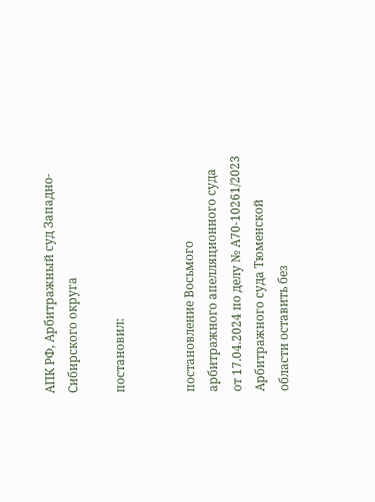АПК РФ, Арбитражный суд Западно-Сибирского округа

постановил:


постановление Восьмого арбитражного апелляционного суда от 17.04.2024 по делу № А70-10261/2023 Арбитражного суда Тюменской области оставить без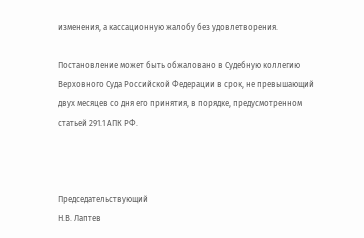изменения, а кассационную жалобу без удовлетворения.

Постановление может быть обжаловано в Судебную коллегию Верховного Суда Российской Федерации в срок, не превышающий двух месяцев со дня его принятия, в порядке, предусмотренном статьей 291.1 АПК РФ.



Председательствующий                                                                                   Н.В. Лаптев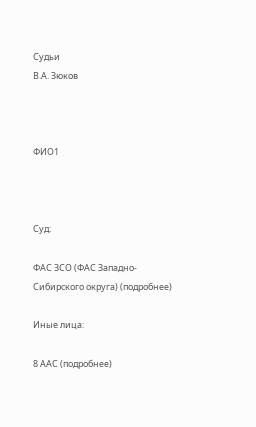Судьи                                                                                                                 В.А. Зюков



ФИО1



Суд:

ФАС ЗСО (ФАС Западно-Сибирского округа) (подробнее)

Иные лица:

8 ААС (подробнее)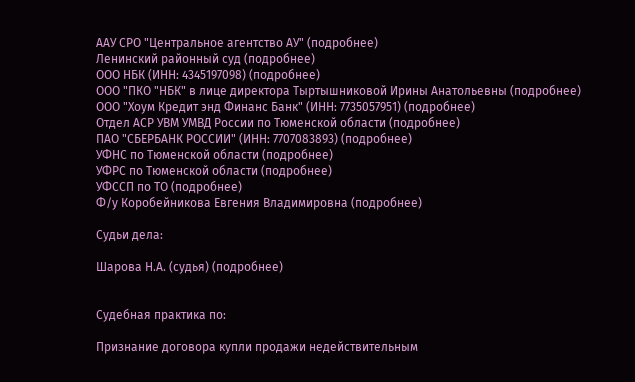ААУ СРО "Центральное агентство АУ" (подробнее)
Ленинский районный суд (подробнее)
ООО НБК (ИНН: 4345197098) (подробнее)
ООО "ПКО "НБК" в лице директора Тыртышниковой Ирины Анатольевны (подробнее)
ООО "Хоум Кредит энд Финанс Банк" (ИНН: 7735057951) (подробнее)
Отдел АСР УВМ УМВД России по Тюменской области (подробнее)
ПАО "СБЕРБАНК РОССИИ" (ИНН: 7707083893) (подробнее)
УФНС по Тюменской области (подробнее)
УФРС по Тюменской области (подробнее)
УФССП по ТО (подробнее)
Ф/у Коробейникова Евгения Владимировна (подробнее)

Судьи дела:

Шарова Н.А. (судья) (подробнее)


Судебная практика по:

Признание договора купли продажи недействительным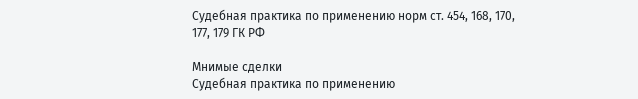Судебная практика по применению норм ст. 454, 168, 170, 177, 179 ГК РФ

Мнимые сделки
Судебная практика по применению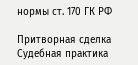нормы ст. 170 ГК РФ

Притворная сделка
Судебная практика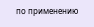по применению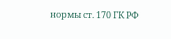нормы ст. 170 ГК РФ